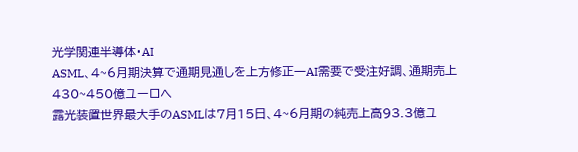光学関連半導体・AI
ASML、4~6月期決算で通期見通しを上方修正一AI需要で受注好調、通期売上430~450億ユーロへ
露光装置世界最大手のASMLは7月15日、4~6月期の純売上高93.3億ユ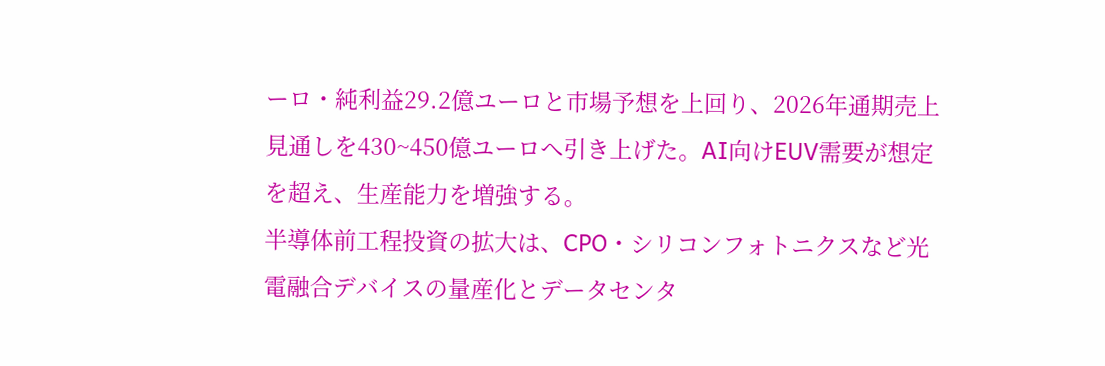ーロ・純利益29.2億ユーロと市場予想を上回り、2026年通期売上見通しを430~450億ユーロへ引き上げた。AI向けEUV需要が想定を超え、生産能力を増強する。
半導体前工程投資の拡大は、CPO・シリコンフォトニクスなど光電融合デバイスの量産化とデータセンタ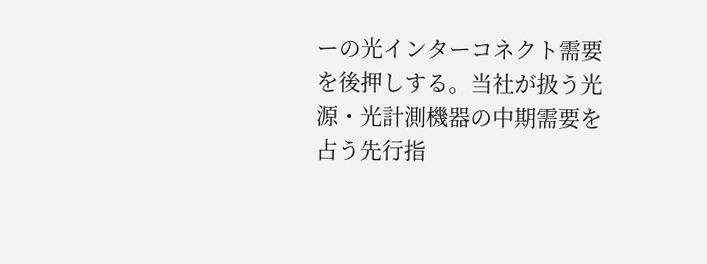ーの光インターコネクト需要を後押しする。当社が扱う光源・光計測機器の中期需要を占う先行指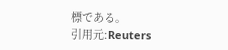標である。
引用元:Reuters